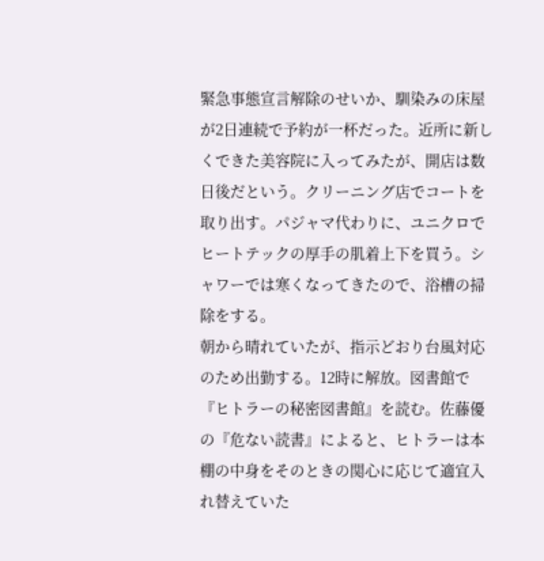緊急事態宣言解除のせいか、馴染みの床屋が2日連続で予約が一杯だった。近所に新しくできた美容院に入ってみたが、開店は数日後だという。クリーニング店でコートを取り出す。パジャマ代わりに、ユニクロでヒートテックの厚手の肌着上下を買う。シャワーでは寒くなってきたので、浴槽の掃除をする。
朝から晴れていたが、指示どおり台風対応のため出勤する。12時に解放。図書館で『ヒトラーの秘密図書館』を読む。佐藤優の『危ない読書』によると、ヒトラーは本棚の中身をそのときの関心に応じて適宜入れ替えていた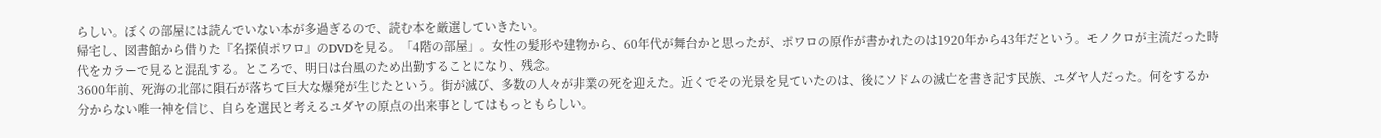らしい。ぼくの部屋には読んでいない本が多過ぎるので、読む本を厳選していきたい。
帰宅し、図書館から借りた『名探偵ポワロ』のDVDを見る。「4階の部屋」。女性の髪形や建物から、60年代が舞台かと思ったが、ポワロの原作が書かれたのは1920年から43年だという。モノクロが主流だった時代をカラーで見ると混乱する。ところで、明日は台風のため出勤することになり、残念。
3600年前、死海の北部に隕石が落ちて巨大な爆発が生じたという。街が滅び、多数の人々が非業の死を迎えた。近くでその光景を見ていたのは、後にソドムの滅亡を書き記す民族、ユダヤ人だった。何をするか分からない唯一神を信じ、自らを選民と考えるユダヤの原点の出来事としてはもっともらしい。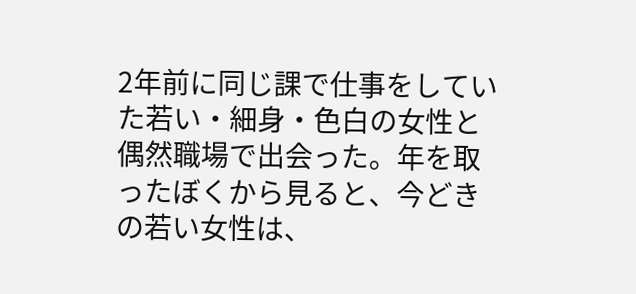2年前に同じ課で仕事をしていた若い・細身・色白の女性と偶然職場で出会った。年を取ったぼくから見ると、今どきの若い女性は、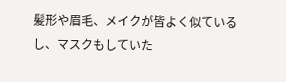髪形や眉毛、メイクが皆よく似ているし、マスクもしていた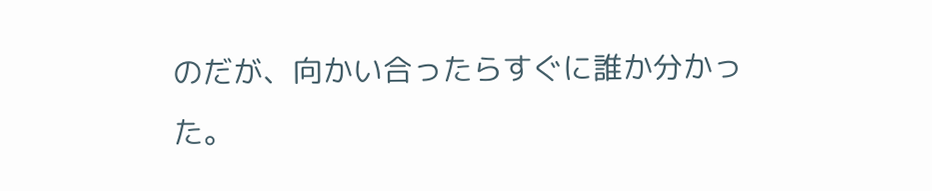のだが、向かい合ったらすぐに誰か分かった。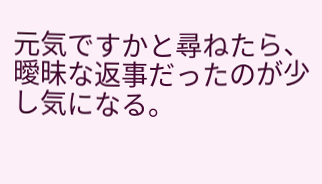元気ですかと尋ねたら、曖昧な返事だったのが少し気になる。